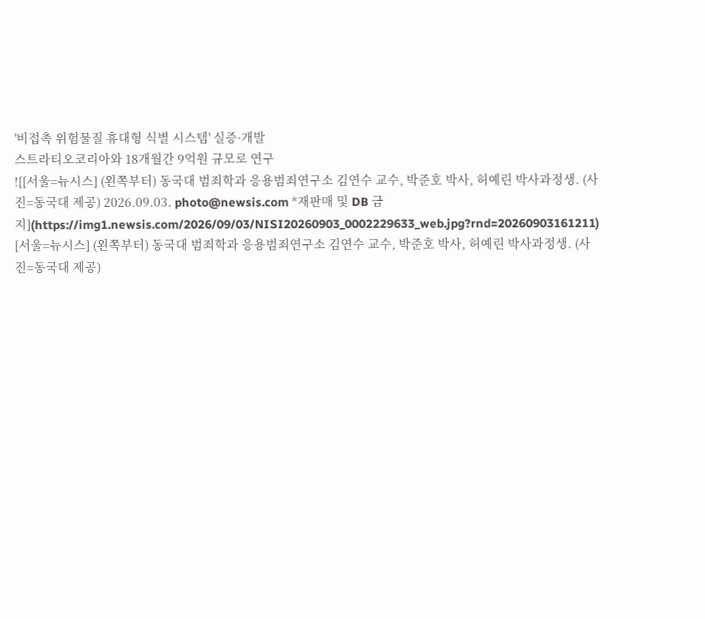'비접촉 위험물질 휴대형 식별 시스템' 실증·개발
스트라티오코리아와 18개월간 9억원 규모로 연구
![[서울=뉴시스] (왼쪽부터) 동국대 범죄학과 응용범죄연구소 김연수 교수, 박준호 박사, 허예린 박사과정생. (사진=동국대 제공) 2026.09.03. photo@newsis.com *재판매 및 DB 금지](https://img1.newsis.com/2026/09/03/NISI20260903_0002229633_web.jpg?rnd=20260903161211)
[서울=뉴시스] (왼쪽부터) 동국대 범죄학과 응용범죄연구소 김연수 교수, 박준호 박사, 허예린 박사과정생. (사진=동국대 제공)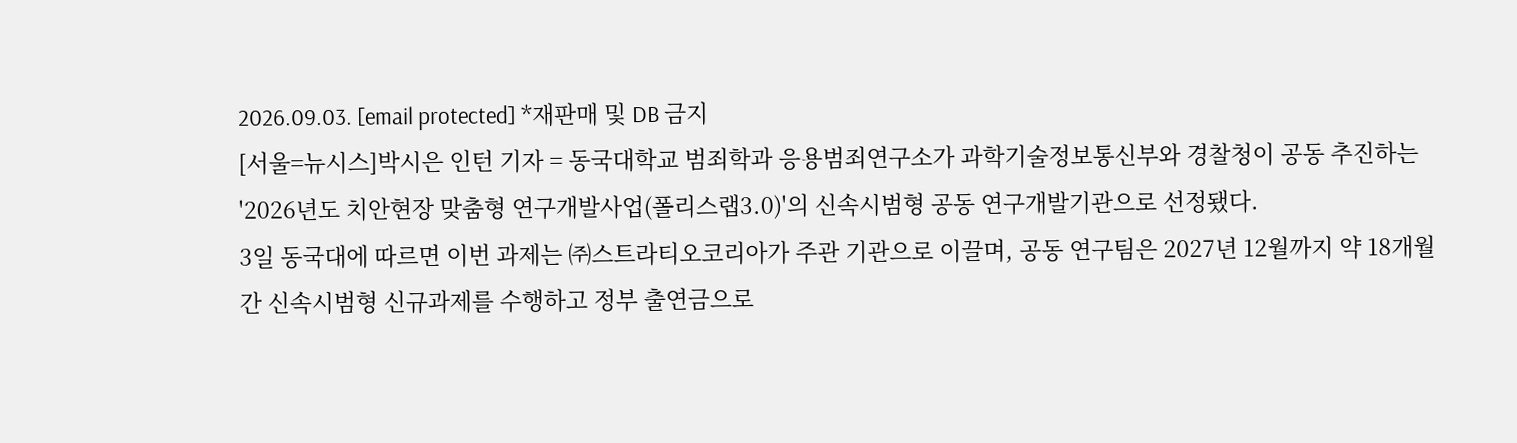2026.09.03. [email protected] *재판매 및 DB 금지
[서울=뉴시스]박시은 인턴 기자 = 동국대학교 범죄학과 응용범죄연구소가 과학기술정보통신부와 경찰청이 공동 추진하는 '2026년도 치안현장 맞춤형 연구개발사업(폴리스랩3.0)'의 신속시범형 공동 연구개발기관으로 선정됐다.
3일 동국대에 따르면 이번 과제는 ㈜스트라티오코리아가 주관 기관으로 이끌며, 공동 연구팀은 2027년 12월까지 약 18개월간 신속시범형 신규과제를 수행하고 정부 출연금으로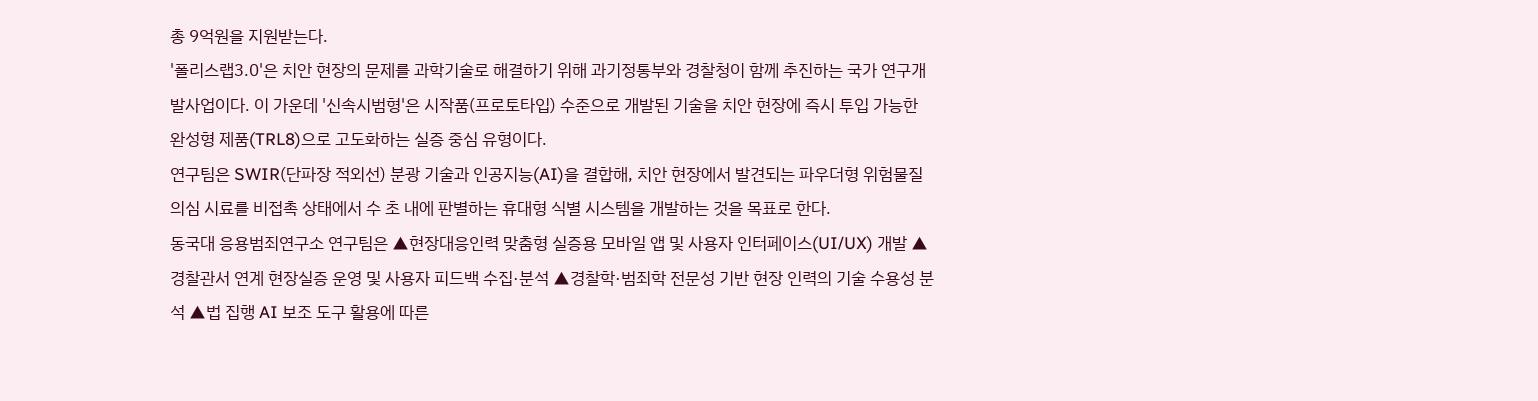총 9억원을 지원받는다.
'폴리스랩3.0'은 치안 현장의 문제를 과학기술로 해결하기 위해 과기정통부와 경찰청이 함께 추진하는 국가 연구개발사업이다. 이 가운데 '신속시범형'은 시작품(프로토타입) 수준으로 개발된 기술을 치안 현장에 즉시 투입 가능한 완성형 제품(TRL8)으로 고도화하는 실증 중심 유형이다.
연구팀은 SWIR(단파장 적외선) 분광 기술과 인공지능(AI)을 결합해, 치안 현장에서 발견되는 파우더형 위험물질 의심 시료를 비접촉 상태에서 수 초 내에 판별하는 휴대형 식별 시스템을 개발하는 것을 목표로 한다.
동국대 응용범죄연구소 연구팀은 ▲현장대응인력 맞춤형 실증용 모바일 앱 및 사용자 인터페이스(UI/UX) 개발 ▲경찰관서 연계 현장실증 운영 및 사용자 피드백 수집·분석 ▲경찰학·범죄학 전문성 기반 현장 인력의 기술 수용성 분석 ▲법 집행 AI 보조 도구 활용에 따른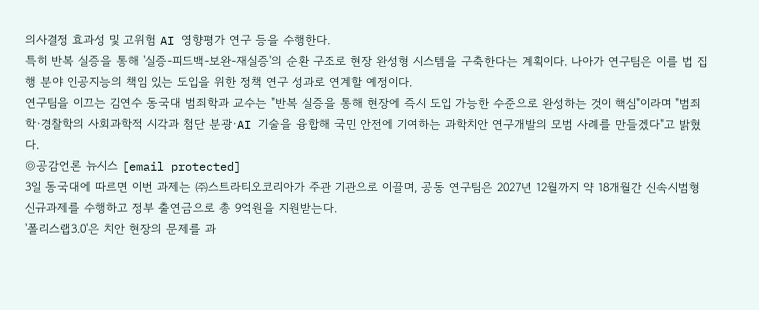의사결정 효과성 및 고위험 AI 영향평가 연구 등을 수행한다.
특히 반복 실증을 통해 '실증-피드백-보완-재실증'의 순환 구조로 현장 완성형 시스템을 구축한다는 계획이다. 나아가 연구팀은 이를 법 집행 분야 인공지능의 책임 있는 도입을 위한 정책 연구 성과로 연계할 예정이다.
연구팀을 이끄는 김연수 동국대 범죄학과 교수는 "반복 실증을 통해 현장에 즉시 도입 가능한 수준으로 완성하는 것이 핵심"이라며 "범죄학·경찰학의 사회과학적 시각과 첨단 분광·AI 기술을 융합해 국민 안전에 기여하는 과학치안 연구개발의 모범 사례를 만들겠다"고 밝혔다.
◎공감언론 뉴시스 [email protected]
3일 동국대에 따르면 이번 과제는 ㈜스트라티오코리아가 주관 기관으로 이끌며, 공동 연구팀은 2027년 12월까지 약 18개월간 신속시범형 신규과제를 수행하고 정부 출연금으로 총 9억원을 지원받는다.
'폴리스랩3.0'은 치안 현장의 문제를 과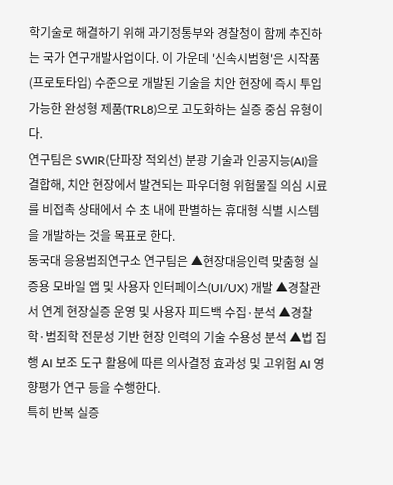학기술로 해결하기 위해 과기정통부와 경찰청이 함께 추진하는 국가 연구개발사업이다. 이 가운데 '신속시범형'은 시작품(프로토타입) 수준으로 개발된 기술을 치안 현장에 즉시 투입 가능한 완성형 제품(TRL8)으로 고도화하는 실증 중심 유형이다.
연구팀은 SWIR(단파장 적외선) 분광 기술과 인공지능(AI)을 결합해, 치안 현장에서 발견되는 파우더형 위험물질 의심 시료를 비접촉 상태에서 수 초 내에 판별하는 휴대형 식별 시스템을 개발하는 것을 목표로 한다.
동국대 응용범죄연구소 연구팀은 ▲현장대응인력 맞춤형 실증용 모바일 앱 및 사용자 인터페이스(UI/UX) 개발 ▲경찰관서 연계 현장실증 운영 및 사용자 피드백 수집·분석 ▲경찰학·범죄학 전문성 기반 현장 인력의 기술 수용성 분석 ▲법 집행 AI 보조 도구 활용에 따른 의사결정 효과성 및 고위험 AI 영향평가 연구 등을 수행한다.
특히 반복 실증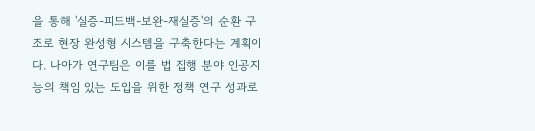을 통해 '실증-피드백-보완-재실증'의 순환 구조로 현장 완성형 시스템을 구축한다는 계획이다. 나아가 연구팀은 이를 법 집행 분야 인공지능의 책임 있는 도입을 위한 정책 연구 성과로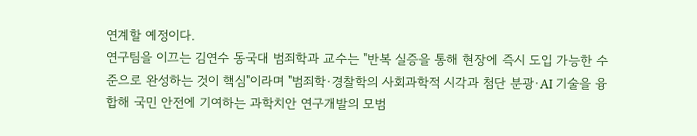연계할 예정이다.
연구팀을 이끄는 김연수 동국대 범죄학과 교수는 "반복 실증을 통해 현장에 즉시 도입 가능한 수준으로 완성하는 것이 핵심"이라며 "범죄학·경찰학의 사회과학적 시각과 첨단 분광·AI 기술을 융합해 국민 안전에 기여하는 과학치안 연구개발의 모범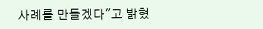사례를 만들겠다"고 밝혔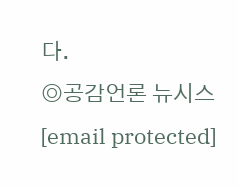다.
◎공감언론 뉴시스 [email protected]